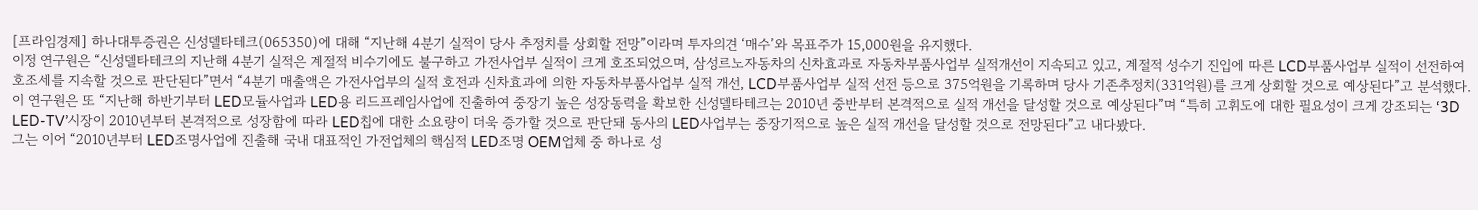[프라임경제] 하나대투증권은 신성델타테크(065350)에 대해 “지난해 4분기 실적이 당사 추정치를 상회할 전망”이라며 투자의견 ‘매수’와 목표주가 15,000원을 유지했다.
이정 연구원은 “신성델타테크의 지난해 4분기 실적은 계절적 비수기에도 불구하고 가전사업부 실적이 크게 호조되었으며, 삼성르노자동차의 신차효과로 자동차부품사업부 실적개선이 지속되고 있고, 계절적 성수기 진입에 따른 LCD부품사업부 실적이 선전하여 호조세를 지속할 것으로 판단된다”면서 “4분기 매출액은 가전사업부의 실적 호전과 신차효과에 의한 자동차부품사업부 실적 개선, LCD부품사업부 실적 선전 등으로 375억원을 기록하며 당사 기존추정치(331억원)를 크게 상회할 것으로 예상된다”고 분석했다.
이 연구원은 또 “지난해 하반기부터 LED모듈사업과 LED용 리드프레임사업에 진출하여 중장기 높은 성장동력을 확보한 신성델타테크는 2010년 중반부터 본격적으로 실적 개선을 달성할 것으로 예상된다”며 “특히 고휘도에 대한 필요성이 크게 강조되는 ‘3D LED-TV’시장이 2010년부터 본격적으로 성장함에 따라 LED칩에 대한 소요량이 더욱 증가할 것으로 판단돼 동사의 LED사업부는 중장기적으로 높은 실적 개선을 달성할 것으로 전망된다”고 내다봤다.
그는 이어 “2010년부터 LED조명사업에 진출해 국내 대표적인 가전업체의 핵심적 LED조명 OEM업체 중 하나로 성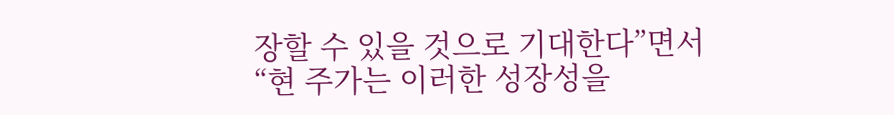장할 수 있을 것으로 기대한다”면서 “현 주가는 이러한 성장성을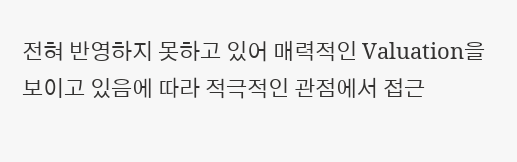전혀 반영하지 못하고 있어 매력적인 Valuation을 보이고 있음에 따라 적극적인 관점에서 접근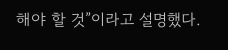해야 할 것”이라고 설명했다.